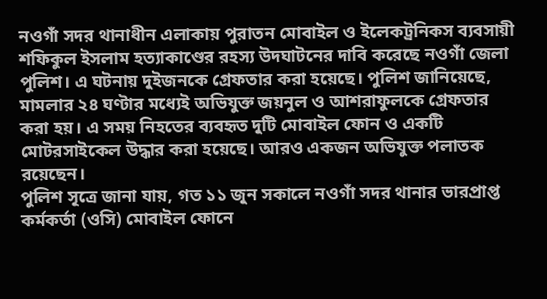নওগাঁ সদর থানাধীন এলাকায় পুরাতন মোবাইল ও ইলেকট্রনিকস ব্যবসায়ী শফিকুল ইসলাম হত্যাকাণ্ডের রহস্য উদঘাটনের দাবি করেছে নওগাঁ জেলা পুলিশ। এ ঘটনায় দুইজনকে গ্রেফতার করা হয়েছে। পুলিশ জানিয়েছে, মামলার ২৪ ঘণ্টার মধ্যেই অভিযুক্ত জয়নুল ও আশরাফুলকে গ্রেফতার করা হয়। এ সময় নিহতের ব্যবহৃত দুটি মোবাইল ফোন ও একটি মোটরসাইকেল উদ্ধার করা হয়েছে। আরও একজন অভিযুক্ত পলাতক রয়েছেন।
পুলিশ সূত্রে জানা যায়, গত ১১ জুন সকালে নওগাঁ সদর থানার ভারপ্রাপ্ত কর্মকর্তা (ওসি) মোবাইল ফোনে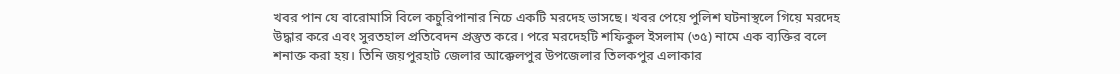খবর পান যে বারোমাসি বিলে কচুরিপানার নিচে একটি মরদেহ ভাসছে। খবর পেয়ে পুলিশ ঘটনাস্থলে গিয়ে মরদেহ উদ্ধার করে এবং সুরতহাল প্রতিবেদন প্রস্তুত করে। পরে মরদেহটি শফিকুল ইসলাম (৩৫) নামে এক ব্যক্তির বলে শনাক্ত করা হয়। তিনি জয়পুরহাট জেলার আক্কেলপুর উপজেলার তিলকপুর এলাকার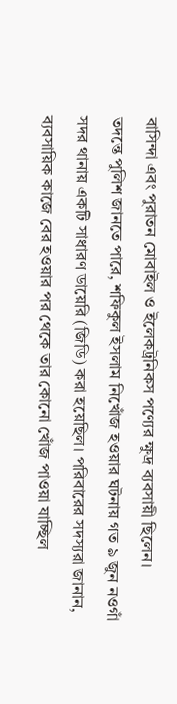বাসিন্দা এবং পুরাতন মোবাইল ও ইলেকট্রনিকস পণ্যের ক্ষুদ্র ব্যবসায়ী ছিলেন।
তদন্তে পুলিশ জানতে পারে, শফিকুল ইসলাম নিখোঁজ হওয়ার ঘটনায় গত ৯ জুন নওগাঁ সদর থানায় একটি সাধারণ ডায়েরি (জিডি) করা হয়েছিল। পরিবারের সদস্যরা জানান, ব্যবসায়িক কাজে বের হওয়ার পর থেকে তার কোনো খোঁজ পাওয়া যাচ্ছিল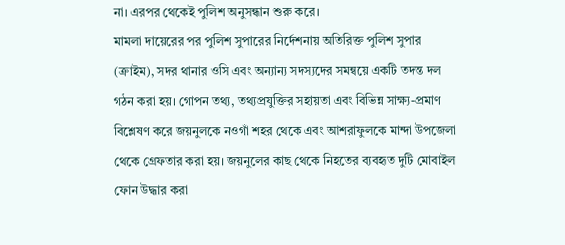না। এরপর থেকেই পুলিশ অনুসন্ধান শুরু করে।
মামলা দায়েরের পর পুলিশ সুপারের নির্দেশনায় অতিরিক্ত পুলিশ সুপার (ক্রাইম), সদর থানার ওসি এবং অন্যান্য সদস্যদের সমন্বয়ে একটি তদন্ত দল গঠন করা হয়। গোপন তথ্য, তথ্যপ্রযুক্তির সহায়তা এবং বিভিন্ন সাক্ষ্য-প্রমাণ বিশ্লেষণ করে জয়নুলকে নওগাঁ শহর থেকে এবং আশরাফুলকে মান্দা উপজেলা থেকে গ্রেফতার করা হয়। জয়নুলের কাছ থেকে নিহতের ব্যবহৃত দুটি মোবাইল ফোন উদ্ধার করা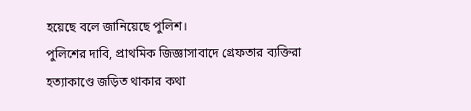হয়েছে বলে জানিয়েছে পুলিশ।
পুলিশের দাবি, প্রাথমিক জিজ্ঞাসাবাদে গ্রেফতার ব্যক্তিরা হত্যাকাণ্ডে জড়িত থাকার কথা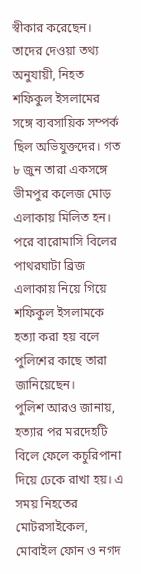স্বীকার করেছেন। তাদের দেওয়া তথ্য অনুযায়ী, নিহত শফিকুল ইসলামের সঙ্গে ব্যবসায়িক সম্পর্ক ছিল অভিযুক্তদের। গত ৮ জুন তারা একসঙ্গে ভীমপুর কলেজ মোড় এলাকায় মিলিত হন। পরে বারোমাসি বিলের পাথরঘাটা ব্রিজ এলাকায় নিয়ে গিয়ে শফিকুল ইসলামকে হত্যা করা হয় বলে পুলিশের কাছে তারা জানিয়েছেন।
পুলিশ আরও জানায়, হত্যার পর মরদেহটি বিলে ফেলে কচুরিপানা দিয়ে ঢেকে রাখা হয়। এ সময় নিহতের মোটরসাইকেল, মোবাইল ফোন ও নগদ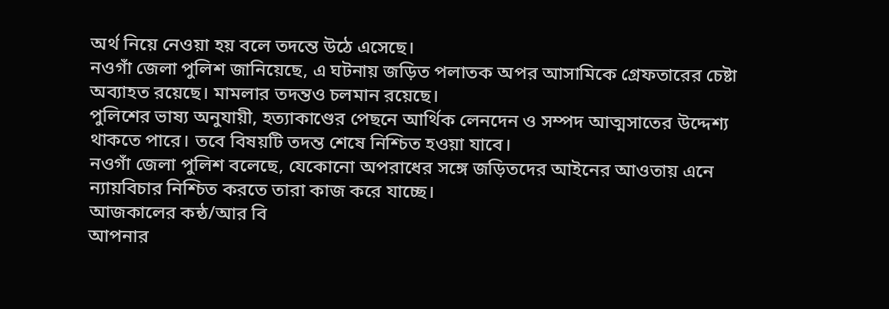অর্থ নিয়ে নেওয়া হয় বলে তদন্তে উঠে এসেছে।
নওগাঁ জেলা পুলিশ জানিয়েছে, এ ঘটনায় জড়িত পলাতক অপর আসামিকে গ্রেফতারের চেষ্টা অব্যাহত রয়েছে। মামলার তদন্তও চলমান রয়েছে।
পুলিশের ভাষ্য অনুযায়ী, হত্যাকাণ্ডের পেছনে আর্থিক লেনদেন ও সম্পদ আত্মসাতের উদ্দেশ্য থাকতে পারে। তবে বিষয়টি তদন্ত শেষে নিশ্চিত হওয়া যাবে।
নওগাঁ জেলা পুলিশ বলেছে, যেকোনো অপরাধের সঙ্গে জড়িতদের আইনের আওতায় এনে ন্যায়বিচার নিশ্চিত করতে তারা কাজ করে যাচ্ছে।
আজকালের কন্ঠ/আর বি
আপনার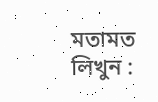মতামত লিখুন :